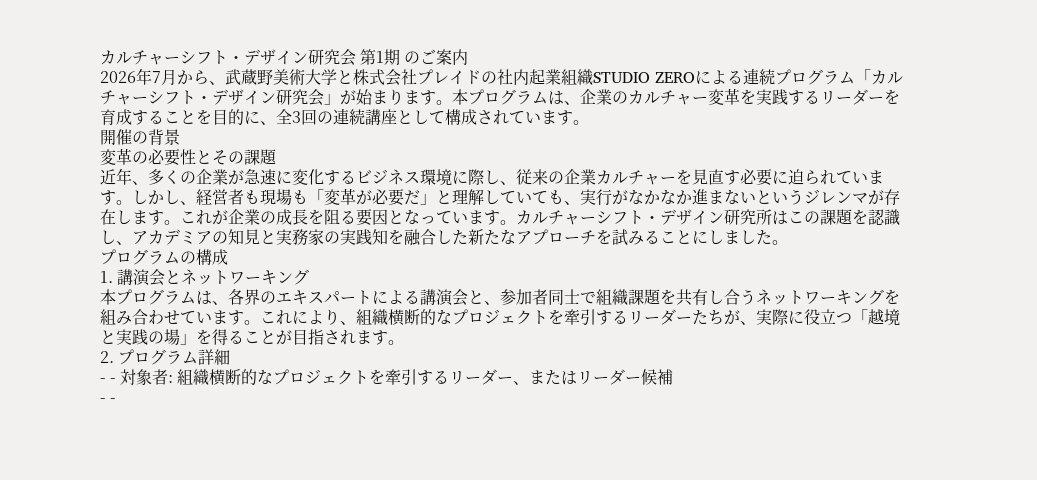カルチャーシフト・デザイン研究会 第1期 のご案内
2026年7月から、武蔵野美術大学と株式会社プレイドの社内起業組織STUDIO ZEROによる連続プログラム「カルチャーシフト・デザイン研究会」が始まります。本プログラムは、企業のカルチャー変革を実践するリーダーを育成することを目的に、全3回の連続講座として構成されています。
開催の背景
変革の必要性とその課題
近年、多くの企業が急速に変化するビジネス環境に際し、従来の企業カルチャーを見直す必要に迫られています。しかし、経営者も現場も「変革が必要だ」と理解していても、実行がなかなか進まないというジレンマが存在します。これが企業の成長を阻る要因となっています。カルチャーシフト・デザイン研究所はこの課題を認識し、アカデミアの知見と実務家の実践知を融合した新たなアプローチを試みることにしました。
プログラムの構成
1. 講演会とネットワーキング
本プログラムは、各界のエキスパートによる講演会と、参加者同士で組織課題を共有し合うネットワーキングを組み合わせています。これにより、組織横断的なプロジェクトを牽引するリーダーたちが、実際に役立つ「越境と実践の場」を得ることが目指されます。
2. プログラム詳細
- - 対象者: 組織横断的なプロジェクトを牽引するリーダー、またはリーダー候補
- -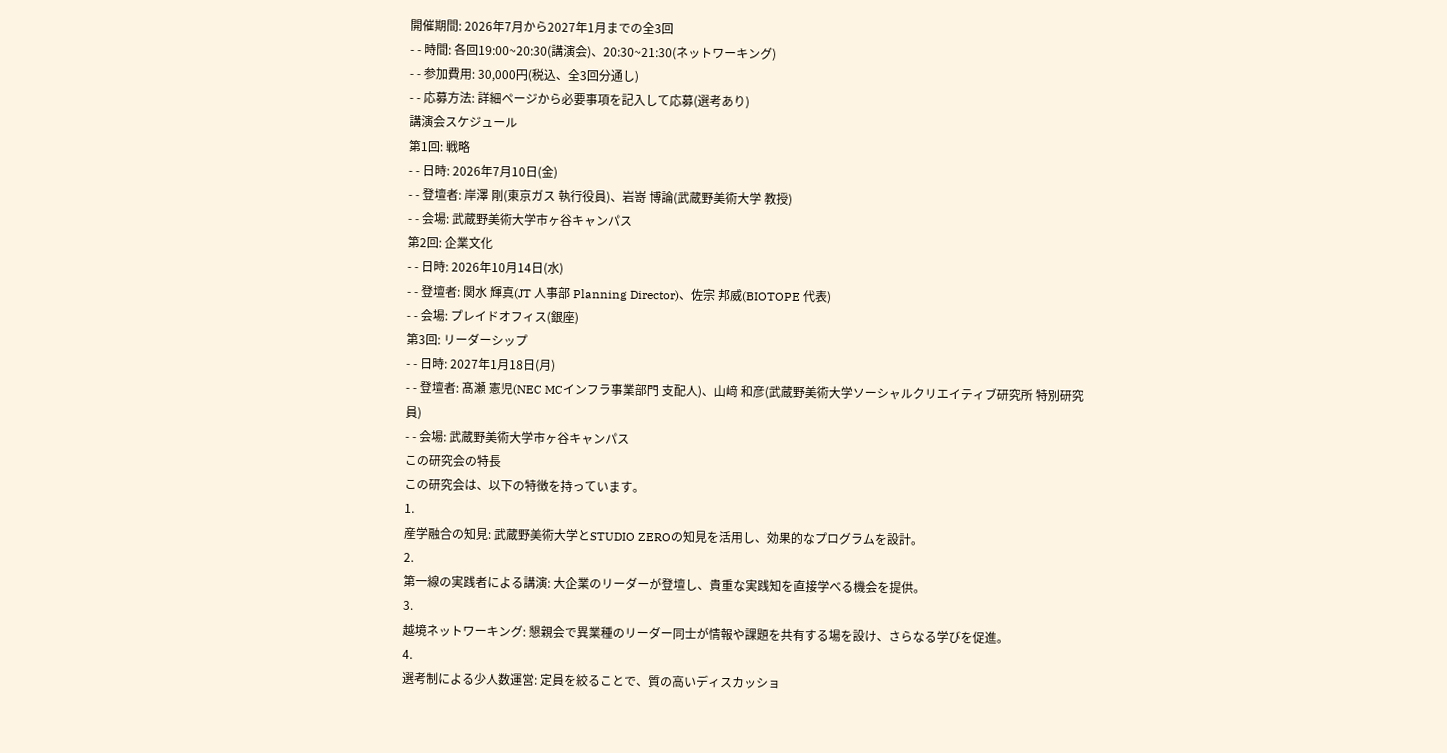開催期間: 2026年7月から2027年1月までの全3回
- - 時間: 各回19:00~20:30(講演会)、20:30~21:30(ネットワーキング)
- - 参加費用: 30,000円(税込、全3回分通し)
- - 応募方法: 詳細ページから必要事項を記入して応募(選考あり)
講演会スケジュール
第1回: 戦略
- - 日時: 2026年7月10日(金)
- - 登壇者: 岸澤 剛(東京ガス 執行役員)、岩嵜 博論(武蔵野美術大学 教授)
- - 会場: 武蔵野美術大学市ヶ谷キャンパス
第2回: 企業文化
- - 日時: 2026年10月14日(水)
- - 登壇者: 関水 輝真(JT 人事部 Planning Director)、佐宗 邦威(BIOTOPE 代表)
- - 会場: プレイドオフィス(銀座)
第3回: リーダーシップ
- - 日時: 2027年1月18日(月)
- - 登壇者: 髙瀬 憲児(NEC MCインフラ事業部門 支配人)、山﨑 和彦(武蔵野美術大学ソーシャルクリエイティブ研究所 特別研究員)
- - 会場: 武蔵野美術大学市ヶ谷キャンパス
この研究会の特長
この研究会は、以下の特徴を持っています。
1.
産学融合の知見: 武蔵野美術大学とSTUDIO ZEROの知見を活用し、効果的なプログラムを設計。
2.
第一線の実践者による講演: 大企業のリーダーが登壇し、貴重な実践知を直接学べる機会を提供。
3.
越境ネットワーキング: 懇親会で異業種のリーダー同士が情報や課題を共有する場を設け、さらなる学びを促進。
4.
選考制による少人数運営: 定員を絞ることで、質の高いディスカッショ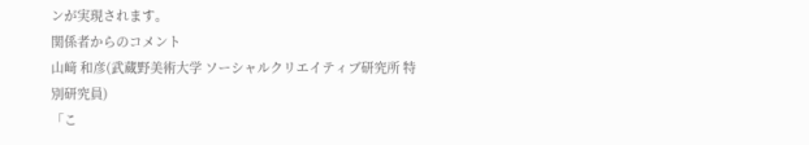ンが実現されます。
関係者からのコメント
山﨑 和彦(武蔵野美術大学 ソーシャルクリエイティブ研究所 特別研究員)
「こ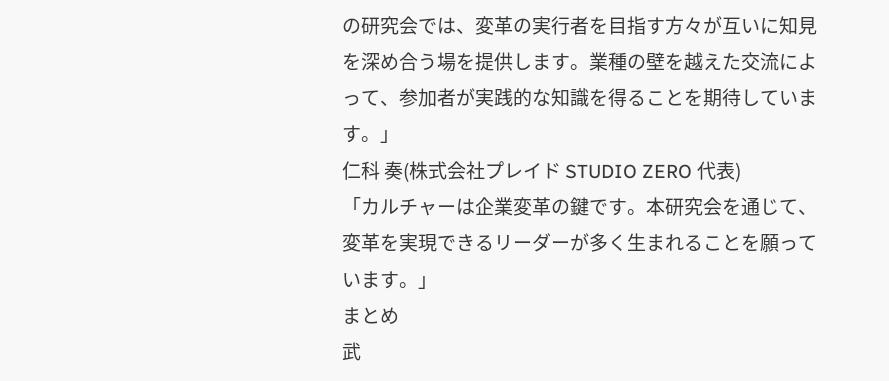の研究会では、変革の実行者を目指す方々が互いに知見を深め合う場を提供します。業種の壁を越えた交流によって、参加者が実践的な知識を得ることを期待しています。」
仁科 奏(株式会社プレイド STUDIO ZERO 代表)
「カルチャーは企業変革の鍵です。本研究会を通じて、変革を実現できるリーダーが多く生まれることを願っています。」
まとめ
武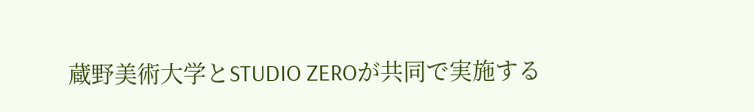蔵野美術大学とSTUDIO ZEROが共同で実施する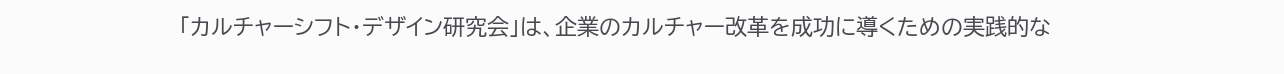「カルチャーシフト・デザイン研究会」は、企業のカルチャー改革を成功に導くための実践的な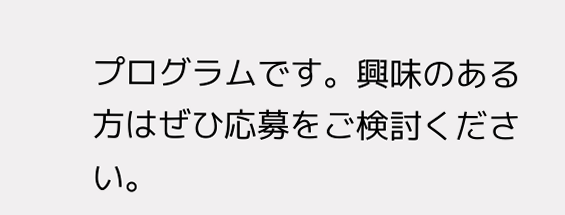プログラムです。興味のある方はぜひ応募をご検討ください。